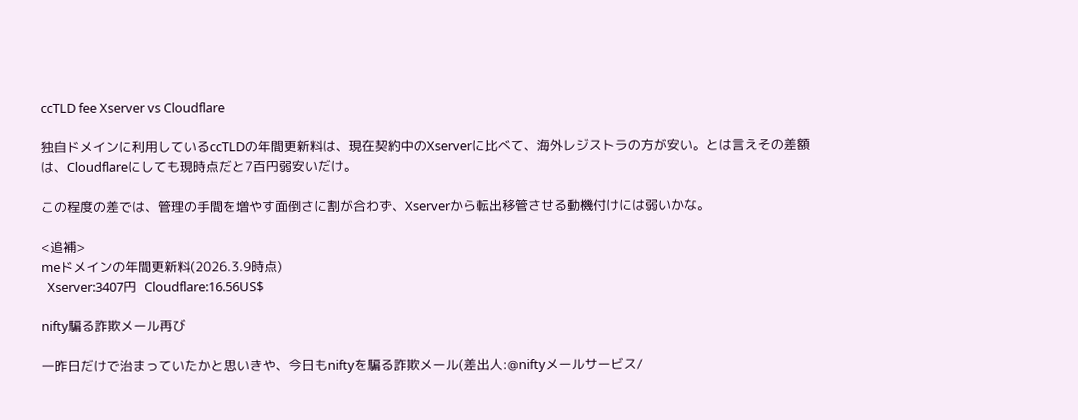ccTLD fee Xserver vs Cloudflare

独自ドメインに利用しているccTLDの年間更新料は、現在契約中のXserverに比べて、海外レジストラの方が安い。とは言えその差額は、Cloudflareにしても現時点だと7百円弱安いだけ。

この程度の差では、管理の手間を増やす面倒さに割が合わず、Xserverから転出移管させる動機付けには弱いかな。

<追補>
meドメインの年間更新料(2026.3.9時点)
  Xserver:3407円  Cloudflare:16.56US$

nifty騙る詐欺メール再び

一昨日だけで治まっていたかと思いきや、今日もniftyを騙る詐欺メール(差出人:@niftyメールサービス/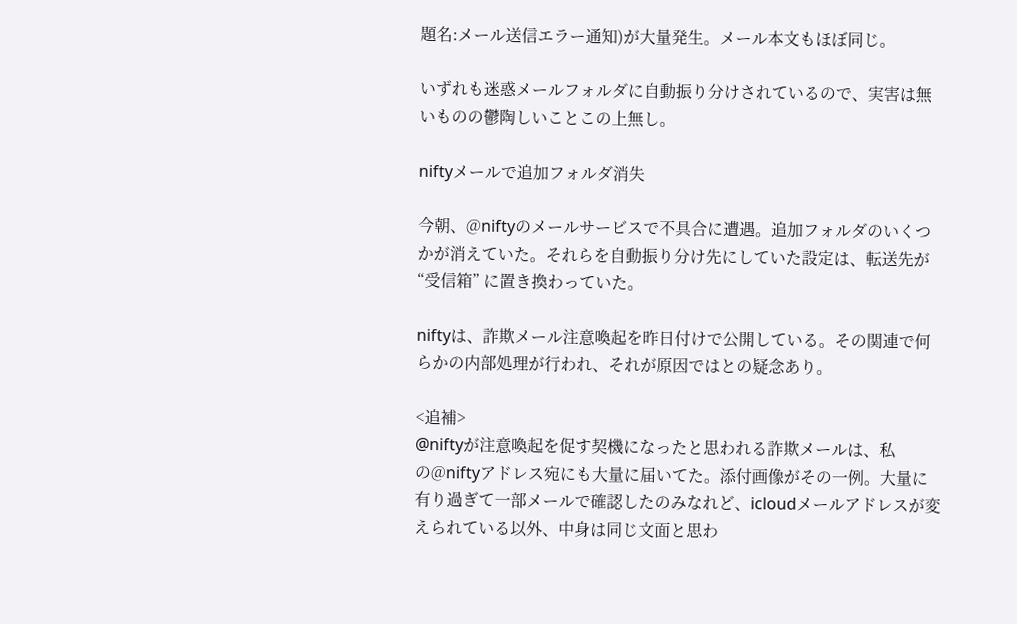題名:メール送信エラー通知)が大量発生。メール本文もほぼ同じ。

いずれも迷惑メールフォルダに自動振り分けされているので、実害は無いものの鬱陶しいことこの上無し。

niftyメールで追加フォルダ消失

今朝、@niftyのメールサービスで不具合に遭遇。追加フォルダのいくつかが消えていた。それらを自動振り分け先にしていた設定は、転送先が “受信箱” に置き換わっていた。

niftyは、詐欺メール注意喚起を昨日付けで公開している。その関連で何らかの内部処理が行われ、それが原因ではとの疑念あり。

<追補>
@niftyが注意喚起を促す契機になったと思われる詐欺メールは、私の@niftyアドレス宛にも大量に届いてた。添付画像がその一例。大量に有り過ぎて一部メールで確認したのみなれど、icloudメールアドレスが変えられている以外、中身は同じ文面と思わ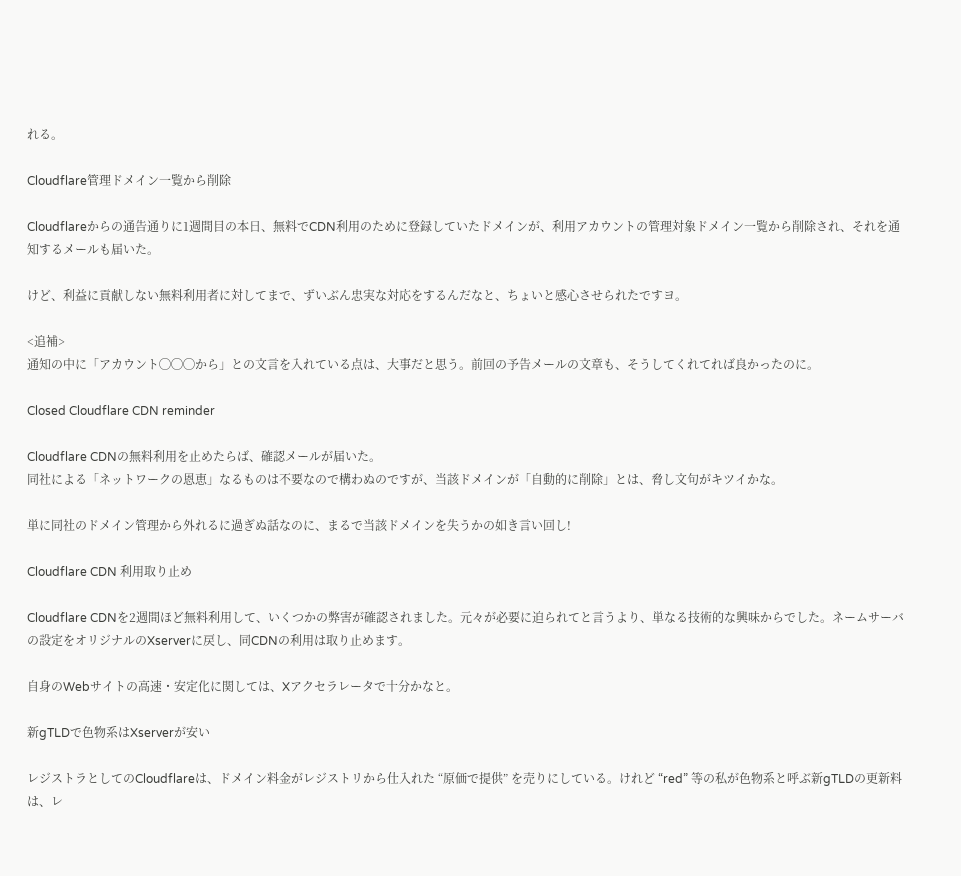れる。

Cloudflare管理ドメイン一覧から削除

Cloudflareからの通告通りに1週間目の本日、無料でCDN利用のために登録していたドメインが、利用アカウントの管理対象ドメイン一覧から削除され、それを通知するメールも届いた。

けど、利益に貢献しない無料利用者に対してまで、ずいぶん忠実な対応をするんだなと、ちょいと感心させられたですヨ。

<追補>
通知の中に「アカウント◯◯◯から」との文言を入れている点は、大事だと思う。前回の予告メールの文章も、そうしてくれてれば良かったのに。

Closed Cloudflare CDN reminder

Cloudflare CDNの無料利用を止めたらば、確認メールが届いた。
同社による「ネットワークの恩恵」なるものは不要なので構わぬのですが、当該ドメインが「自動的に削除」とは、脅し文句がキツイかな。

単に同社のドメイン管理から外れるに過ぎぬ話なのに、まるで当該ドメインを失うかの如き言い回し!

Cloudflare CDN 利用取り止め

Cloudflare CDNを2週間ほど無料利用して、いくつかの弊害が確認されました。元々が必要に迫られてと言うより、単なる技術的な興味からでした。ネームサーバの設定をオリジナルのXserverに戻し、同CDNの利用は取り止めます。

自身のWebサイトの高速・安定化に関しては、Xアクセラレータで十分かなと。

新gTLDで色物系はXserverが安い

レジストラとしてのCloudflareは、ドメイン料金がレジストリから仕入れた “原価で提供” を売りにしている。けれど “red” 等の私が色物系と呼ぶ新gTLDの更新料は、レ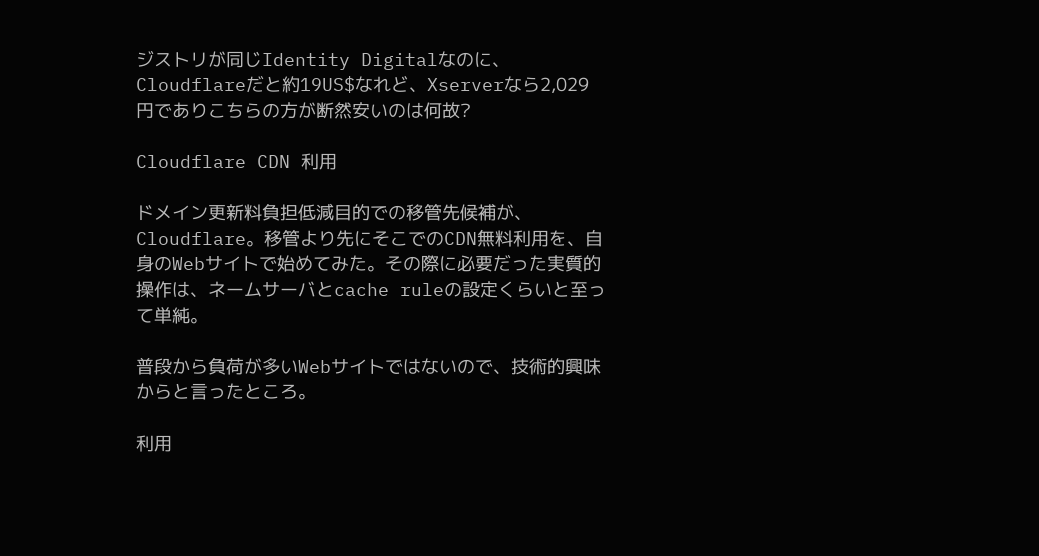ジストリが同じIdentity Digitalなのに、Cloudflareだと約19US$なれど、Xserverなら2,029円でありこちらの方が断然安いのは何故?

Cloudflare CDN 利用

ドメイン更新料負担低減目的での移管先候補が、Cloudflare。移管より先にそこでのCDN無料利用を、自身のWebサイトで始めてみた。その際に必要だった実質的操作は、ネームサーバとcache ruleの設定くらいと至って単純。

普段から負荷が多いWebサイトではないので、技術的興味からと言ったところ。

利用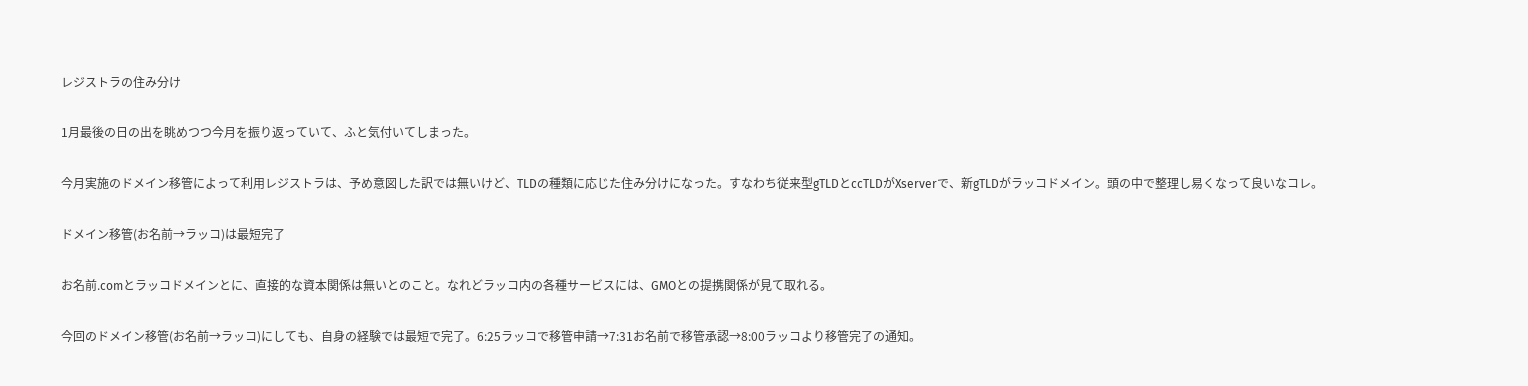レジストラの住み分け

1月最後の日の出を眺めつつ今月を振り返っていて、ふと気付いてしまった。

今月実施のドメイン移管によって利用レジストラは、予め意図した訳では無いけど、TLDの種類に応じた住み分けになった。すなわち従来型gTLDとccTLDがXserverで、新gTLDがラッコドメイン。頭の中で整理し易くなって良いなコレ。

ドメイン移管(お名前→ラッコ)は最短完了

お名前.comとラッコドメインとに、直接的な資本関係は無いとのこと。なれどラッコ内の各種サービスには、GMOとの提携関係が見て取れる。

今回のドメイン移管(お名前→ラッコ)にしても、自身の経験では最短で完了。6:25ラッコで移管申請→7:31お名前で移管承認→8:00ラッコより移管完了の通知。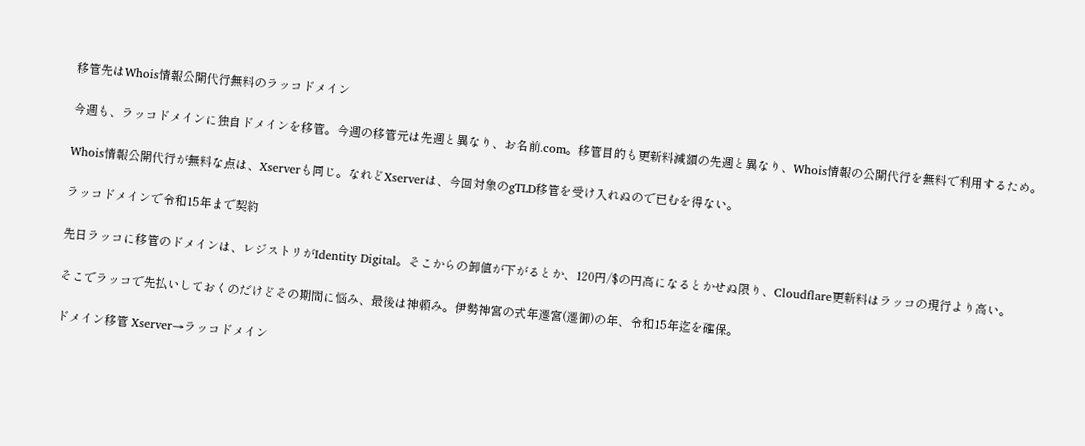移管先はWhois情報公開代行無料のラッコドメイン

今週も、ラッコドメインに独自ドメインを移管。今週の移管元は先週と異なり、お名前.com。移管目的も更新料減額の先週と異なり、Whois情報の公開代行を無料で利用するため。

Whois情報公開代行が無料な点は、Xserverも同じ。なれどXserverは、今回対象のgTLD移管を受け入れぬので已むを得ない。

ラッコドメインで令和15年まで契約

先日ラッコに移管のドメインは、レジストリがIdentity Digital。そこからの卸値が下がるとか、120円/$の円高になるとかせぬ限り、Cloudflare更新料はラッコの現行より高い。

そこでラッコで先払いしておくのだけどその期間に悩み、最後は神頼み。伊勢神宮の式年遷宮(遷御)の年、令和15年迄を確保。

ドメイン移管 Xserver→ラッコドメイン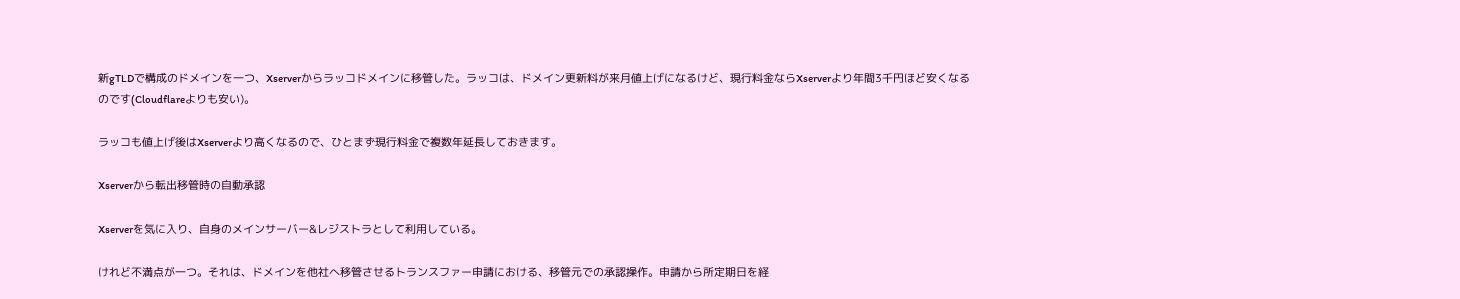新gTLDで構成のドメインを一つ、Xserverからラッコドメインに移管した。ラッコは、ドメイン更新料が来月値上げになるけど、現行料金ならXserverより年間3千円ほど安くなるのです(Cloudflareよりも安い)。

ラッコも値上げ後はXserverより高くなるので、ひとまず現行料金で複数年延長しておきます。

Xserverから転出移管時の自動承認

Xserverを気に入り、自身のメインサーバー&レジストラとして利用している。

けれど不満点が一つ。それは、ドメインを他社へ移管させるトランスファー申請における、移管元での承認操作。申請から所定期日を経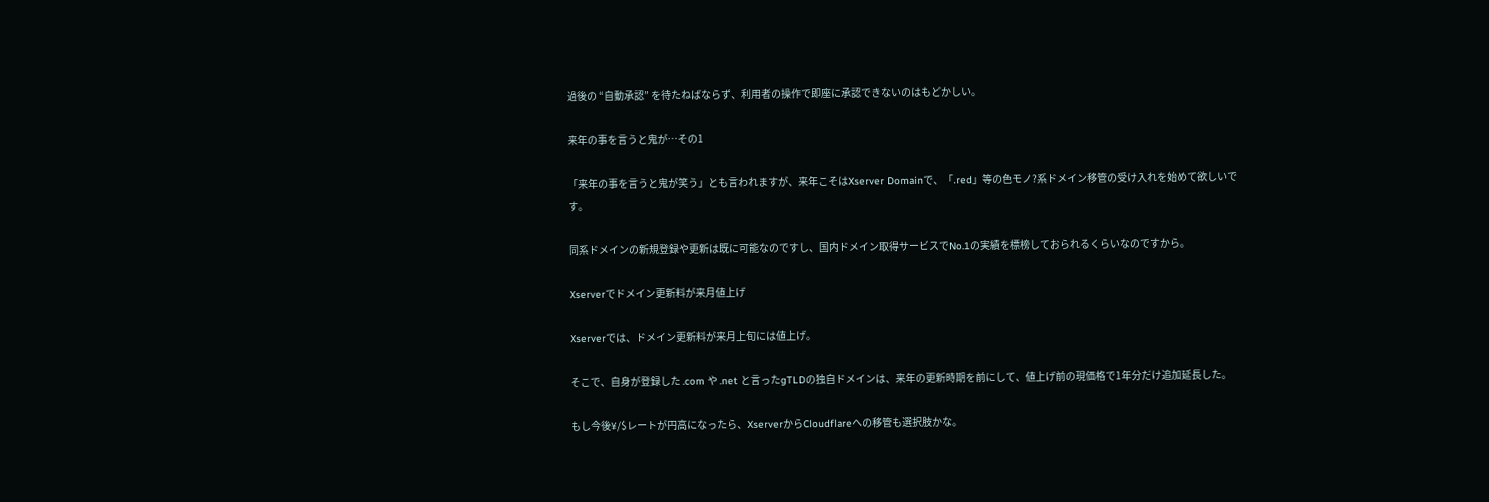過後の “自動承認” を待たねばならず、利用者の操作で即座に承認できないのはもどかしい。

来年の事を言うと鬼が…その1

「来年の事を言うと鬼が笑う」とも言われますが、来年こそはXserver Domainで、「.red」等の色モノ?系ドメイン移管の受け入れを始めて欲しいです。

同系ドメインの新規登録や更新は既に可能なのですし、国内ドメイン取得サービスでNo.1の実績を標榜しておられるくらいなのですから。

Xserverでドメイン更新料が来月値上げ

Xserverでは、ドメイン更新料が来月上旬には値上げ。

そこで、自身が登録した .com や .net と言ったgTLDの独自ドメインは、来年の更新時期を前にして、値上げ前の現価格で1年分だけ追加延長した。

もし今後¥/$レートが円高になったら、XserverからCloudflareへの移管も選択肢かな。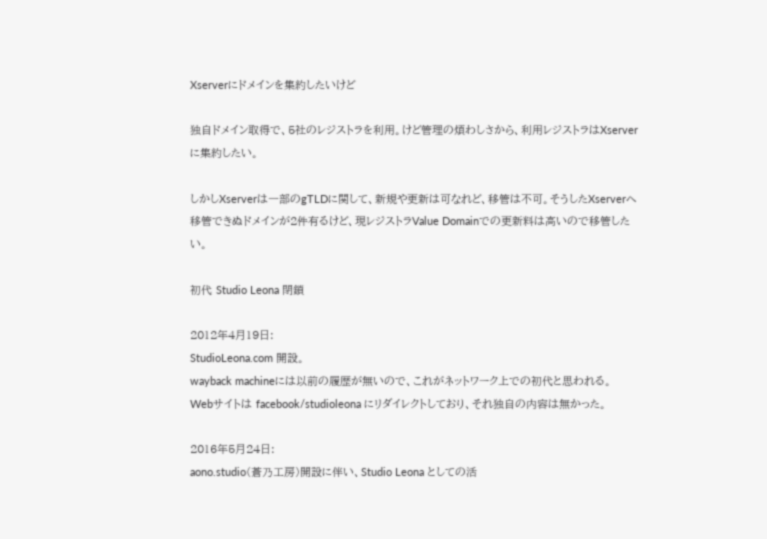Xserverにドメインを集約したいけど

独自ドメイン取得で、5社のレジストラを利用。けど管理の煩わしさから、利用レジストラはXserverに集約したい。

しかしXserverは一部のgTLDに関して、新規や更新は可なれど、移管は不可。そうしたXserverへ移管できぬドメインが2件有るけど、現レジストラValue Domainでの更新料は高いので移管したい。

初代 Studio Leona 閉鎖

2012年4月19日:
StudioLeona.com 開設。
wayback machineには以前の履歴が無いので、これがネットワーク上での初代と思われる。
Webサイトは facebook/studioleona にリダイレクトしており、それ独自の内容は無かった。

2016年5月24日:
aono.studio(蒼乃工房)開設に伴い、Studio Leona としての活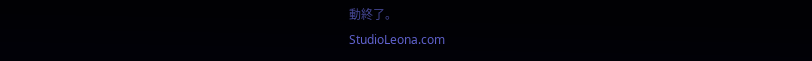動終了。
StudioLeona.com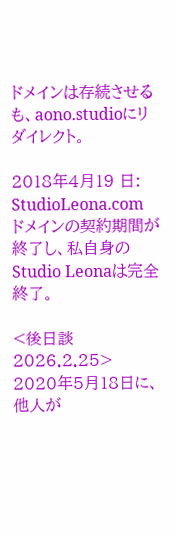ドメインは存続させるも、aono.studioにリダイレクト。

2018年4月19 日:
StudioLeona.com ドメインの契約期間が終了し、私自身のStudio Leonaは完全終了。

<後日談 2026.2.25>
2020年5月18日に、他人が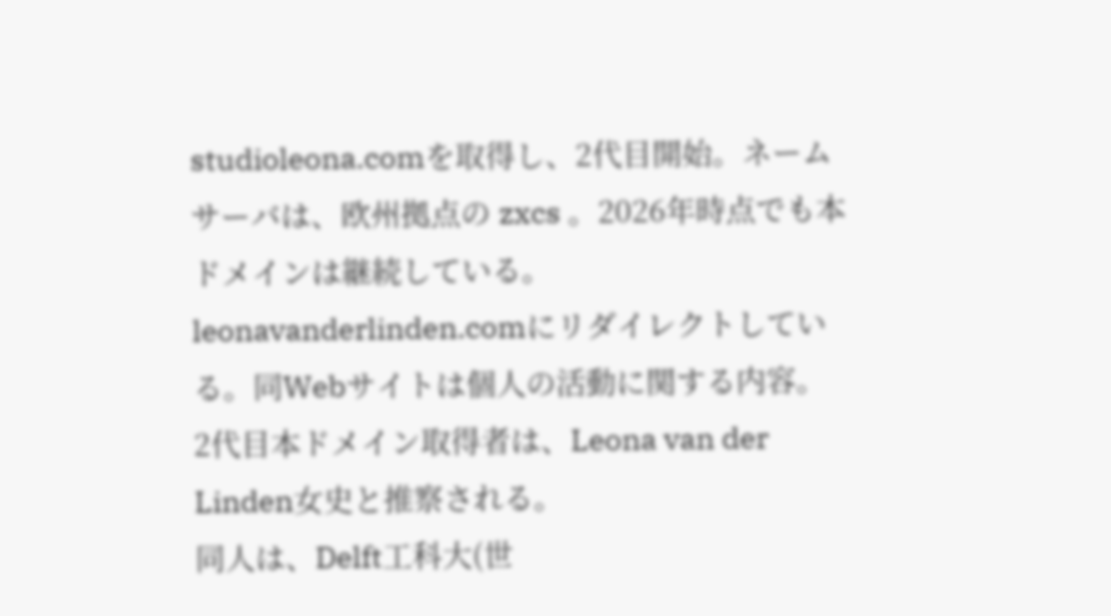studioleona.comを取得し、2代目開始。ネームサーバは、欧州拠点の zxcs 。2026年時点でも本ドメインは継続している。
leonavanderlinden.comにリダイレクトしている。同Webサイトは個人の活動に関する内容。
2代目本ドメイン取得者は、Leona van der Linden女史と推察される。
同人は、Delft工科大(世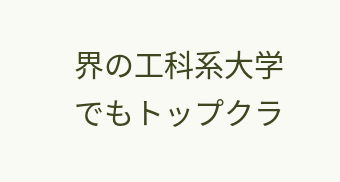界の工科系大学でもトップクラ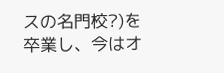スの名門校?)を卒業し、今はオ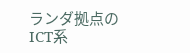ランダ拠点のICT系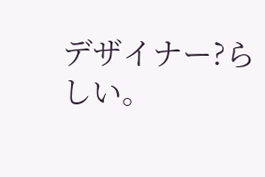デザイナー?らしい。